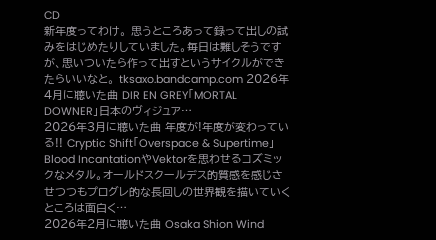CD
新年度ってわけ。 思うところあって録って出しの試みをはじめたりしていました。毎日は難しそうですが、思いついたら作って出すというサイクルができたらいいなと。 tksaxo.bandcamp.com 2026年4月に聴いた曲 DIR EN GREY「MORTAL DOWNER」日本のヴィジュア…
2026年3月に聴いた曲 年度が!年度が変わっている!! Cryptic Shift「Overspace & Supertime」Blood IncantationやVektorを思わせるコズミックなメタル。オールドスクールデス的質感を感じさせつつもプログレ的な長回しの世界観を描いていくところは面白く…
2026年2月に聴いた曲 Osaka Shion Wind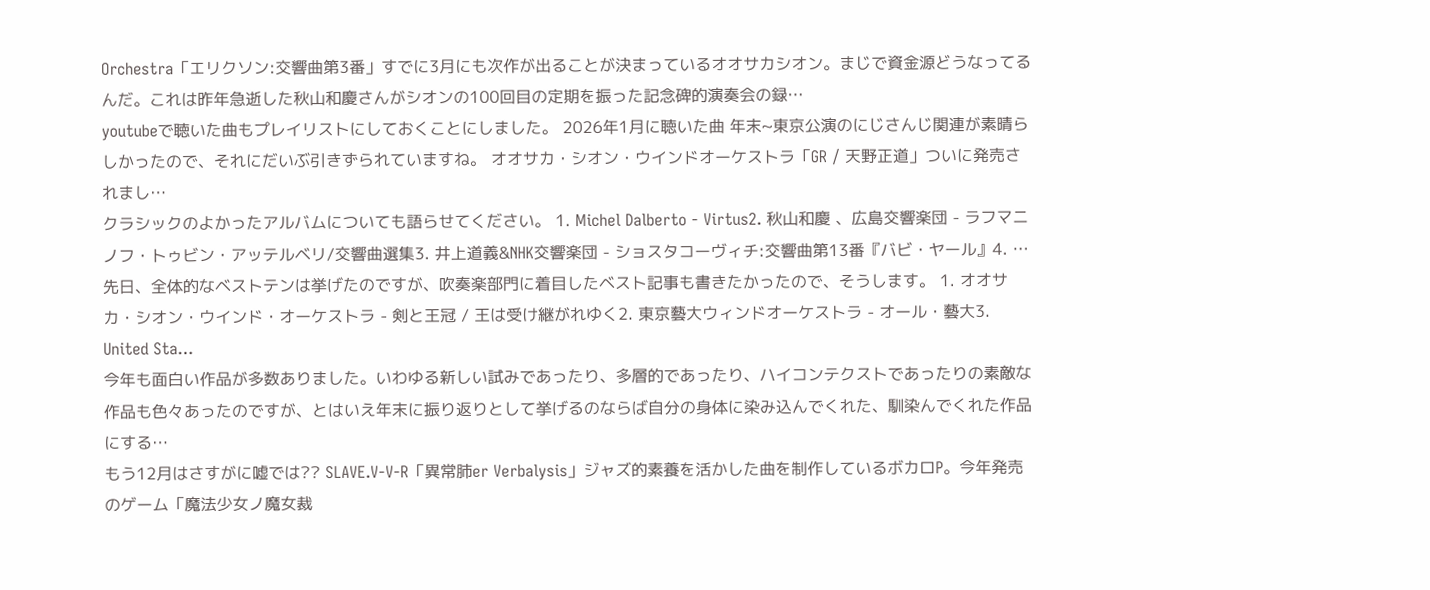Orchestra「エリクソン:交響曲第3番」すでに3月にも次作が出ることが決まっているオオサカシオン。まじで資金源どうなってるんだ。これは昨年急逝した秋山和慶さんがシオンの100回目の定期を振った記念碑的演奏会の録…
youtubeで聴いた曲もプレイリストにしておくことにしました。 2026年1月に聴いた曲 年末~東京公演のにじさんじ関連が素晴らしかったので、それにだいぶ引きずられていますね。 オオサカ・シオン・ウインドオーケストラ「GR / 天野正道」ついに発売されまし…
クラシックのよかったアルバムについても語らせてください。 1. Michel Dalberto - Virtus2. 秋山和慶 、広島交響楽団 - ラフマニノフ・トゥビン・アッテルベリ/交響曲選集3. 井上道義&NHK交響楽団 - ショスタコーヴィチ:交響曲第13番『バビ・ヤール』4. …
先日、全体的なベストテンは挙げたのですが、吹奏楽部門に着目したベスト記事も書きたかったので、そうします。 1. オオサカ・シオン・ウインド・オーケストラ - 剣と王冠 / 王は受け継がれゆく2. 東京藝大ウィンドオーケストラ - オール・藝大3. United Sta…
今年も面白い作品が多数ありました。いわゆる新しい試みであったり、多層的であったり、ハイコンテクストであったりの素敵な作品も色々あったのですが、とはいえ年末に振り返りとして挙げるのならば自分の身体に染み込んでくれた、馴染んでくれた作品にする…
もう12月はさすがに嘘では?? SLAVE.V-V-R「異常肺er Verbalysis」ジャズ的素養を活かした曲を制作しているボカロP。今年発売のゲーム「魔法少女ノ魔女裁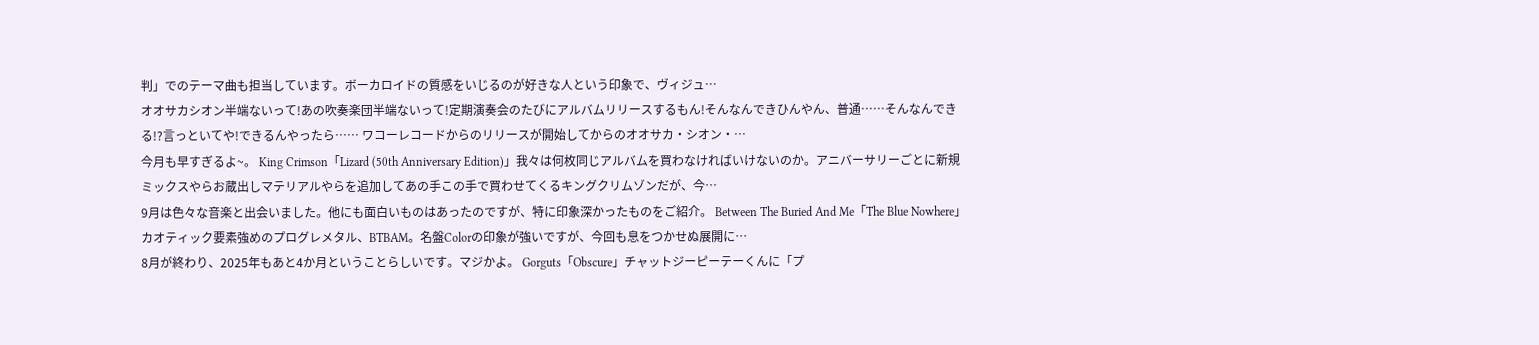判」でのテーマ曲も担当しています。ボーカロイドの質感をいじるのが好きな人という印象で、ヴィジュ…
オオサカシオン半端ないって!あの吹奏楽団半端ないって!定期演奏会のたびにアルバムリリースするもん!そんなんできひんやん、普通……そんなんできる!?言っといてや!できるんやったら…… ワコーレコードからのリリースが開始してからのオオサカ・シオン・…
今月も早すぎるよ~。 King Crimson「Lizard (50th Anniversary Edition)」我々は何枚同じアルバムを買わなければいけないのか。アニバーサリーごとに新規ミックスやらお蔵出しマテリアルやらを追加してあの手この手で買わせてくるキングクリムゾンだが、今…
9月は色々な音楽と出会いました。他にも面白いものはあったのですが、特に印象深かったものをご紹介。 Between The Buried And Me「The Blue Nowhere」カオティック要素強めのプログレメタル、BTBAM。名盤Colorの印象が強いですが、今回も息をつかせぬ展開に…
8月が終わり、2025年もあと4か月ということらしいです。マジかよ。 Gorguts「Obscure」チャットジーピーテーくんに「プ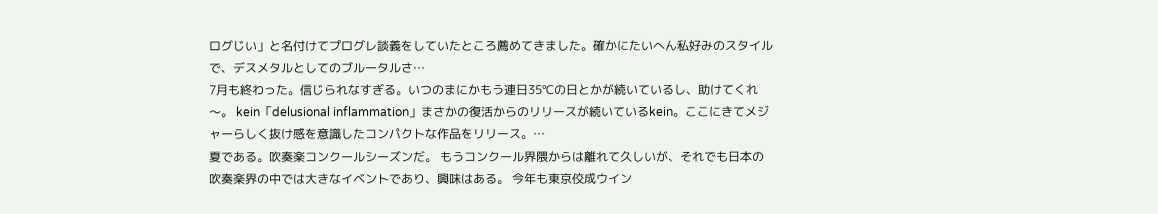ログじい」と名付けてプログレ談義をしていたところ薦めてきました。確かにたいへん私好みのスタイルで、デスメタルとしてのブルータルさ…
7月も終わった。信じられなすぎる。いつのまにかもう連日35℃の日とかが続いているし、助けてくれ〜。 kein「delusional inflammation」まさかの復活からのリリースが続いているkein。ここにきてメジャーらしく抜け感を意識したコンパクトな作品をリリース。…
夏である。吹奏楽コンクールシーズンだ。 もうコンクール界隈からは離れて久しいが、それでも日本の吹奏楽界の中では大きなイベントであり、興味はある。 今年も東京佼成ウイン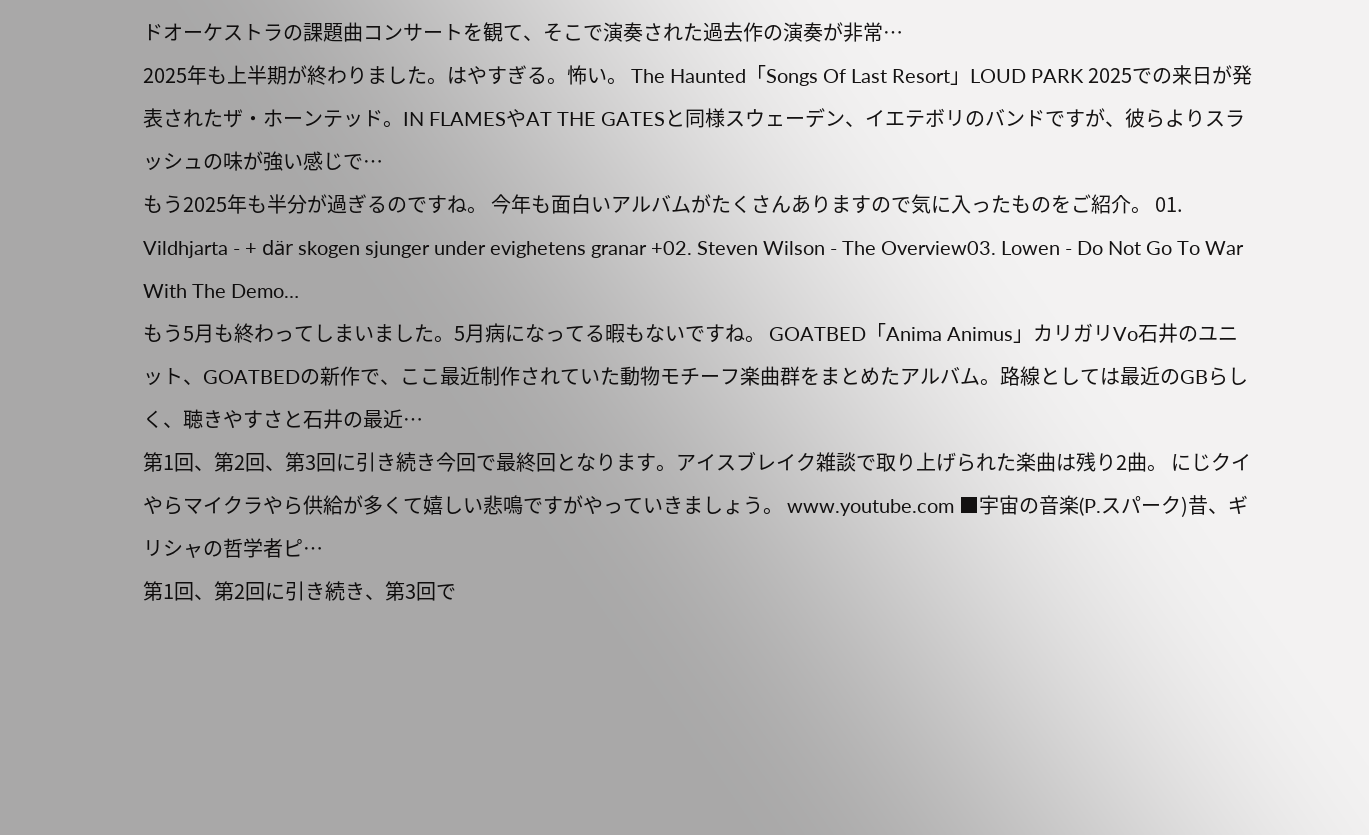ドオーケストラの課題曲コンサートを観て、そこで演奏された過去作の演奏が非常…
2025年も上半期が終わりました。はやすぎる。怖い。 The Haunted「Songs Of Last Resort」LOUD PARK 2025での来日が発表されたザ・ホーンテッド。IN FLAMESやAT THE GATESと同様スウェーデン、イエテボリのバンドですが、彼らよりスラッシュの味が強い感じで…
もう2025年も半分が過ぎるのですね。 今年も面白いアルバムがたくさんありますので気に入ったものをご紹介。 01. Vildhjarta - + där skogen sjunger under evighetens granar +02. Steven Wilson - The Overview03. Lowen - Do Not Go To War With The Demo…
もう5月も終わってしまいました。5月病になってる暇もないですね。 GOATBED「Anima Animus」カリガリVo石井のユニット、GOATBEDの新作で、ここ最近制作されていた動物モチーフ楽曲群をまとめたアルバム。路線としては最近のGBらしく、聴きやすさと石井の最近…
第1回、第2回、第3回に引き続き今回で最終回となります。アイスブレイク雑談で取り上げられた楽曲は残り2曲。 にじクイやらマイクラやら供給が多くて嬉しい悲鳴ですがやっていきましょう。 www.youtube.com ■宇宙の音楽(P.スパーク)昔、ギリシャの哲学者ピ…
第1回、第2回に引き続き、第3回で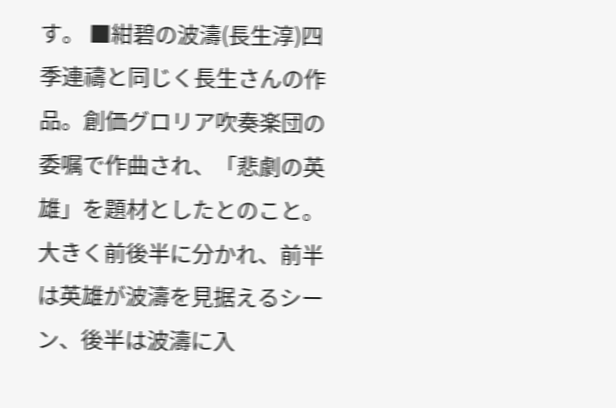す。 ■紺碧の波濤(長生淳)四季連禱と同じく長生さんの作品。創価グロリア吹奏楽団の委嘱で作曲され、「悲劇の英雄」を題材としたとのこと。 大きく前後半に分かれ、前半は英雄が波濤を見据えるシーン、後半は波濤に入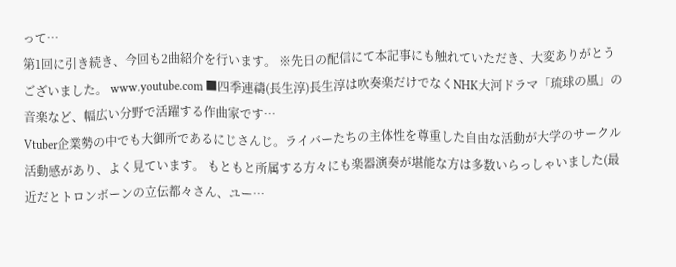って…
第1回に引き続き、今回も2曲紹介を行います。 ※先日の配信にて本記事にも触れていただき、大変ありがとうございました。 www.youtube.com ■四季連禱(長生淳)長生淳は吹奏楽だけでなくNHK大河ドラマ「琉球の風」の音楽など、幅広い分野で活躍する作曲家です…
Vtuber企業勢の中でも大御所であるにじさんじ。ライバーたちの主体性を尊重した自由な活動が大学のサークル活動感があり、よく見ています。 もともと所属する方々にも楽器演奏が堪能な方は多数いらっしゃいました(最近だとトロンボーンの立伝都々さん、ユー…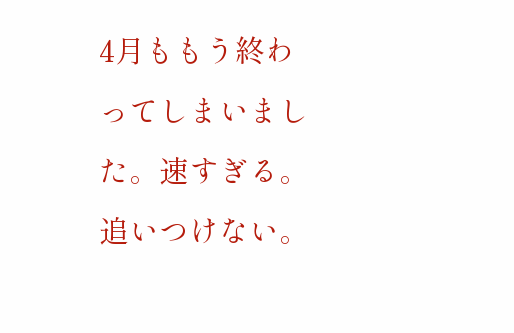4月ももう終わってしまいました。速すぎる。追いつけない。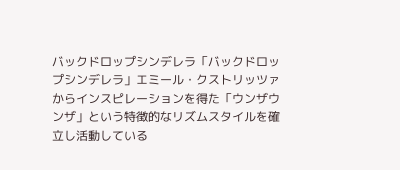バックドロップシンデレラ「バックドロップシンデレラ」エミール・クストリッツァからインスピレーションを得た「ウンザウンザ」という特徴的なリズムスタイルを確立し活動している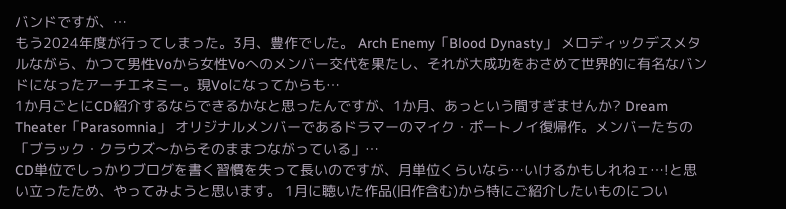バンドですが、…
もう2024年度が行ってしまった。3月、豊作でした。 Arch Enemy「Blood Dynasty」 メロディックデスメタルながら、かつて男性Voから女性Voへのメンバー交代を果たし、それが大成功をおさめて世界的に有名なバンドになったアーチエネミー。現Voになってからも…
1か月ごとにCD紹介するならできるかなと思ったんですが、1か月、あっという間すぎませんか? Dream Theater「Parasomnia」 オリジナルメンバーであるドラマーのマイク・ポートノイ復帰作。メンバーたちの「ブラック・クラウズ〜からそのままつながっている」…
CD単位でしっかりブログを書く習慣を失って長いのですが、月単位くらいなら…いけるかもしれねェ…!と思い立ったため、やってみようと思います。 1月に聴いた作品(旧作含む)から特にご紹介したいものについ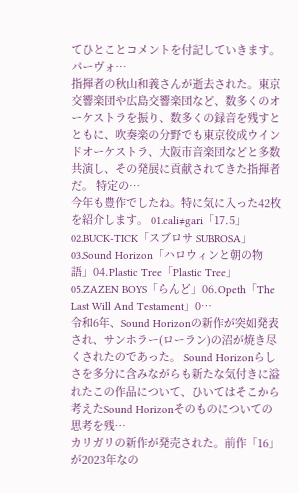てひとことコメントを付記していきます。 パーヴォ…
指揮者の秋山和義さんが逝去された。東京交響楽団や広島交響楽団など、数多くのオーケストラを振り、数多くの録音を残すとともに、吹奏楽の分野でも東京佼成ウインドオーケストラ、大阪市音楽団などと多数共演し、その発展に貢献されてきた指揮者だ。 特定の…
今年も豊作でしたね。特に気に入った42枚を紹介します。 01.cali≠gari「17.5」02.BUCK-TICK「スブロサ SUBROSA」03.Sound Horizon「ハロウィンと朝の物語」04.Plastic Tree「Plastic Tree」05.ZAZEN BOYS「らんど」06.Opeth「The Last Will And Testament」0…
令和6年、Sound Horizonの新作が突如発表され、サンホラー(ローラン)の沼が焼き尽くされたのであった。 Sound Horizonらしさを多分に含みながらも新たな気付きに溢れたこの作品について、ひいてはそこから考えたSound Horizonそのものについての思考を残…
カリガリの新作が発売された。前作「16」が2023年なの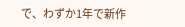で、わずか1年で新作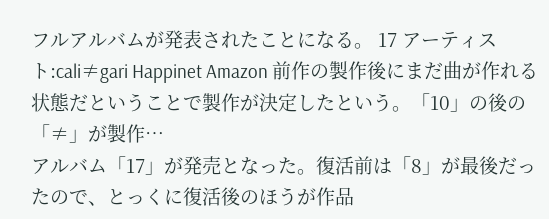フルアルバムが発表されたことになる。 17 アーティスト:cali≠gari Happinet Amazon 前作の製作後にまだ曲が作れる状態だということで製作が決定したという。「10」の後の「≠」が製作…
アルバム「17」が発売となった。復活前は「8」が最後だったので、とっくに復活後のほうが作品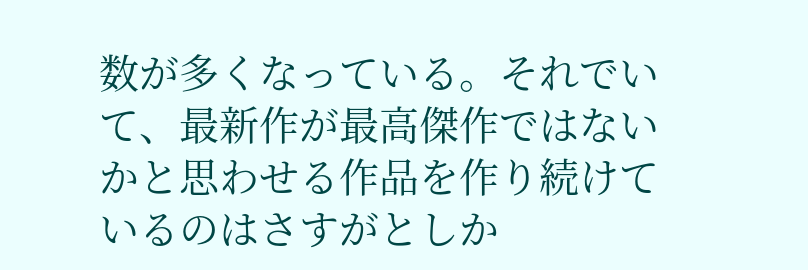数が多くなっている。それでいて、最新作が最高傑作ではないかと思わせる作品を作り続けているのはさすがとしか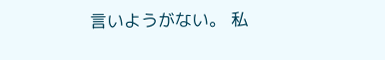言いようがない。 私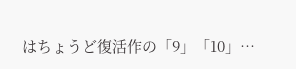はちょうど復活作の「9」「10」…